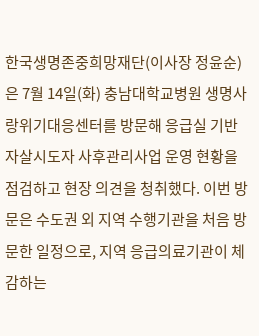한국생명존중희망재단(이사장 정윤순)은 7월 14일(화) 충남대학교병원 생명사랑위기대응센터를 방문해 응급실 기반 자살시도자 사후관리사업 운영 현황을 점검하고 현장 의견을 청취했다. 이번 방문은 수도권 외 지역 수행기관을 처음 방문한 일정으로, 지역 응급의료기관이 체감하는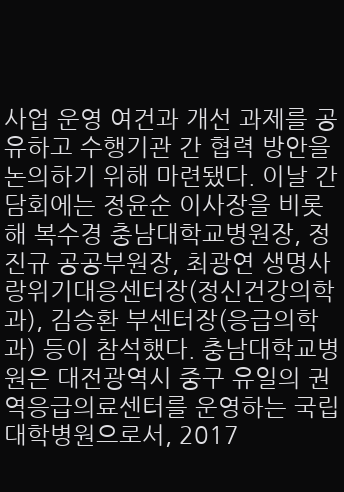사업 운영 여건과 개선 과제를 공유하고 수행기관 간 협력 방안을 논의하기 위해 마련됐다. 이날 간담회에는 정윤순 이사장을 비롯해 복수경 충남대학교병원장, 정진규 공공부원장, 최광연 생명사랑위기대응센터장(정신건강의학과), 김승환 부센터장(응급의학과) 등이 참석했다. 충남대학교병원은 대전광역시 중구 유일의 권역응급의료센터를 운영하는 국립대학병원으로서, 2017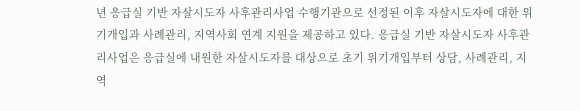년 응급실 기반 자살시도자 사후관리사업 수행기관으로 선정된 이후 자살시도자에 대한 위기개입과 사례관리, 지역사회 연계 지원을 제공하고 있다. 응급실 기반 자살시도자 사후관리사업은 응급실에 내원한 자살시도자를 대상으로 초기 위기개입부터 상담, 사례관리, 지역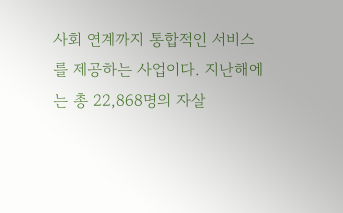사회 연계까지 통합적인 서비스를 제공하는 사업이다. 지난해에는 총 22,868명의 자살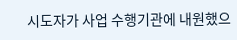시도자가 사업 수행기관에 내원했으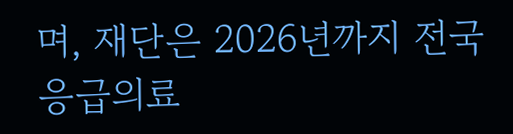며, 재단은 2026년까지 전국 응급의료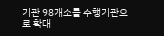기관 98개소를 수행기관으로 확대